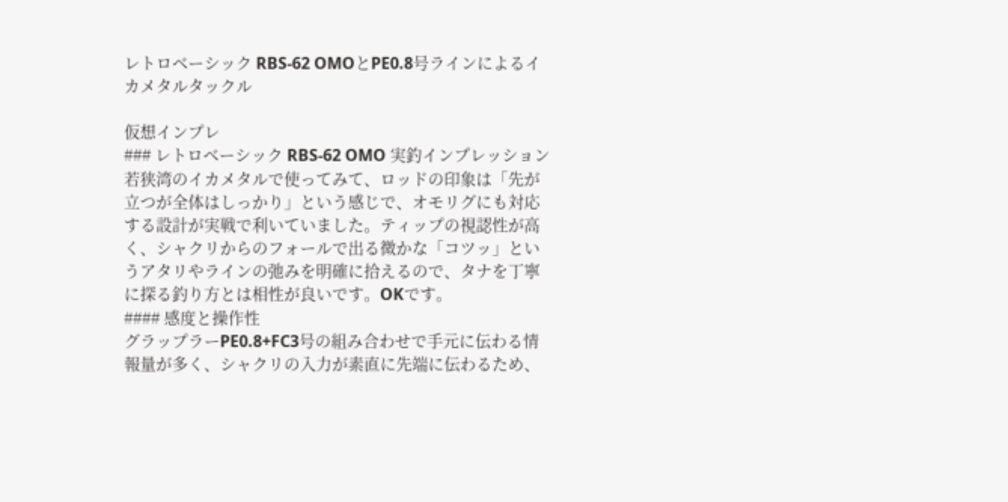レトロベーシック RBS-62 OMOとPE0.8号ラインによるイカメタルタックル

仮想インプレ
### レトロベーシック RBS-62 OMO 実釣インプレッション
若狭湾のイカメタルで使ってみて、ロッドの印象は「先が立つが全体はしっかり」という感じで、オモリグにも対応する設計が実戦で利いていました。ティップの視認性が高く、シャクリからのフォールで出る微かな「コツッ」というアタリやラインの弛みを明確に拾えるので、タナを丁寧に探る釣り方とは相性が良いです。OKです。
#### 感度と操作性
グラップラーPE0.8+FC3号の組み合わせで手元に伝わる情報量が多く、シャクリの入力が素直に先端に伝わるため、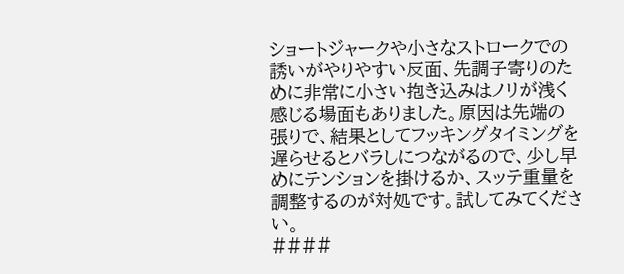ショートジャークや小さなストロークでの誘いがやりやすい反面、先調子寄りのために非常に小さい抱き込みはノリが浅く感じる場面もありました。原因は先端の張りで、結果としてフッキングタイミングを遅らせるとバラしにつながるので、少し早めにテンションを掛けるか、スッテ重量を調整するのが対処です。試してみてください。
####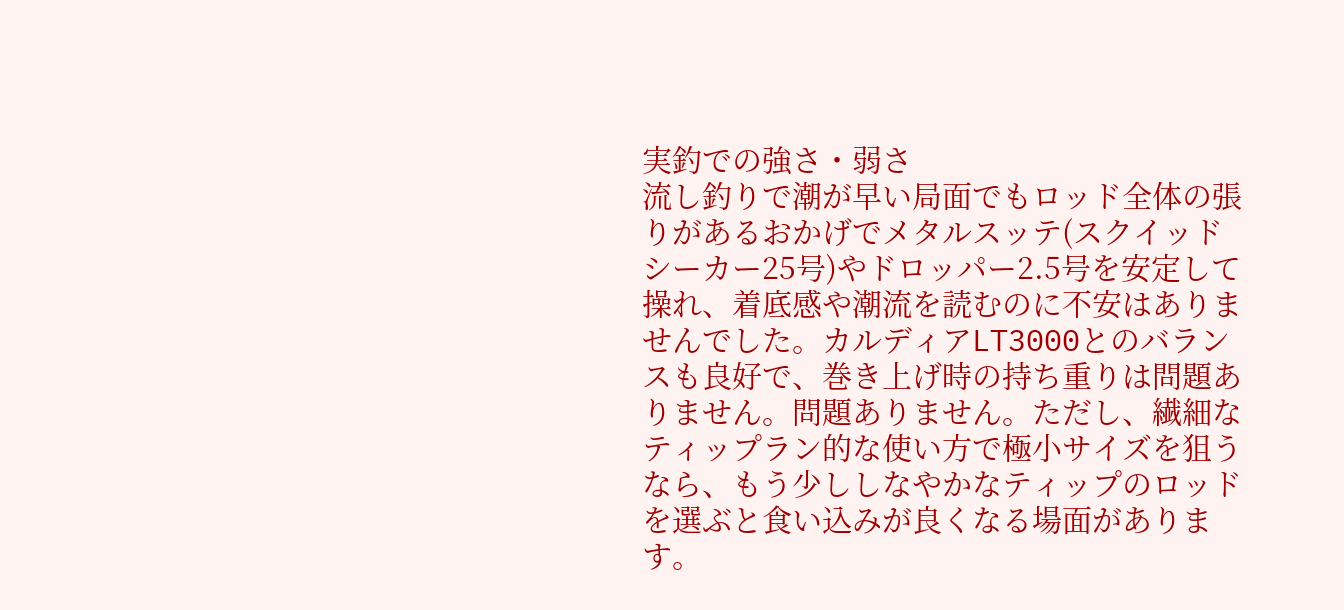実釣での強さ・弱さ
流し釣りで潮が早い局面でもロッド全体の張りがあるおかげでメタルスッテ(スクイッドシーカー25号)やドロッパー2.5号を安定して操れ、着底感や潮流を読むのに不安はありませんでした。カルディアLT3000とのバランスも良好で、巻き上げ時の持ち重りは問題ありません。問題ありません。ただし、繊細なティップラン的な使い方で極小サイズを狙うなら、もう少ししなやかなティップのロッドを選ぶと食い込みが良くなる場面があります。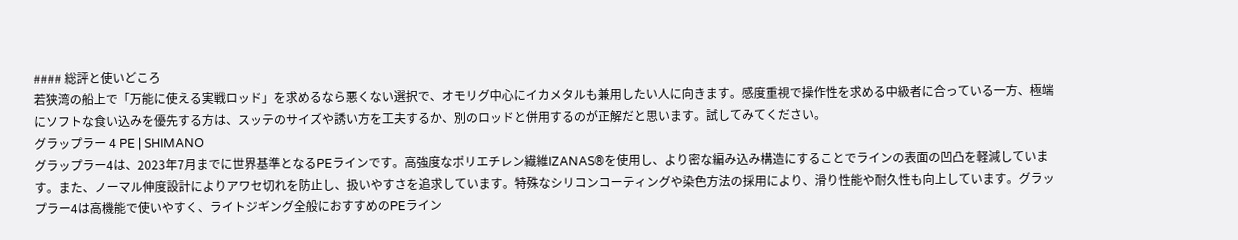#### 総評と使いどころ
若狭湾の船上で「万能に使える実戦ロッド」を求めるなら悪くない選択で、オモリグ中心にイカメタルも兼用したい人に向きます。感度重視で操作性を求める中級者に合っている一方、極端にソフトな食い込みを優先する方は、スッテのサイズや誘い方を工夫するか、別のロッドと併用するのが正解だと思います。試してみてください。
グラップラー 4 PE | SHIMANO
グラップラー4は、2023年7月までに世界基準となるPEラインです。高強度なポリエチレン繊維IZANAS®を使用し、より密な編み込み構造にすることでラインの表面の凹凸を軽減しています。また、ノーマル伸度設計によりアワセ切れを防止し、扱いやすさを追求しています。特殊なシリコンコーティングや染色方法の採用により、滑り性能や耐久性も向上しています。グラップラー4は高機能で使いやすく、ライトジギング全般におすすめのPEライン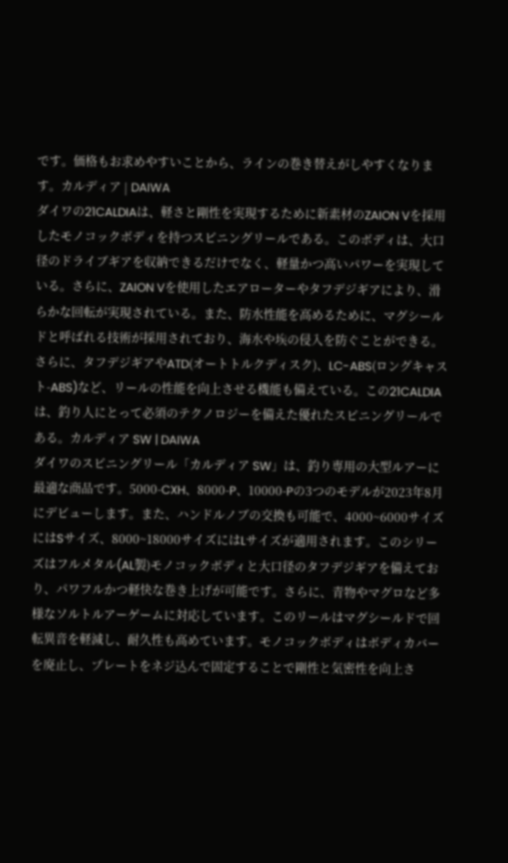です。価格もお求めやすいことから、ラインの巻き替えがしやすくなります。カルディア | DAIWA
ダイワの21CALDIAは、軽さと剛性を実現するために新素材のZAION Vを採用したモノコックボディを持つスピニングリールである。このボディは、大口径のドライブギアを収納できるだけでなく、軽量かつ高いパワーを実現している。さらに、ZAION Vを使用したエアローターやタフデジギアにより、滑らかな回転が実現されている。また、防水性能を高めるために、マグシールドと呼ばれる技術が採用されており、海水や埃の侵入を防ぐことができる。さらに、タフデジギアやATD(オートトルクディスク)、LC-ABS(ロングキャスト-ABS)など、リールの性能を向上させる機能も備えている。この21CALDIAは、釣り人にとって必須のテクノロジーを備えた優れたスピニングリールである。カルディア SW | DAIWA
ダイワのスピニングリール「カルディア SW」は、釣り専用の大型ルアーに最適な商品です。5000-CXH、8000-P、10000-Pの3つのモデルが2023年8月にデビューします。また、ハンドルノブの交換も可能で、4000~6000サイズにはSサイズ、8000~18000サイズにはLサイズが適用されます。このシリーズはフルメタル(AL製)モノコックボディと大口径のタフデジギアを備えており、パワフルかつ軽快な巻き上げが可能です。さらに、青物やマグロなど多様なソルトルアーゲームに対応しています。このリールはマグシールドで回転異音を軽減し、耐久性も高めています。モノコックボディはボディカバーを廃止し、プレートをネジ込んで固定することで剛性と気密性を向上さ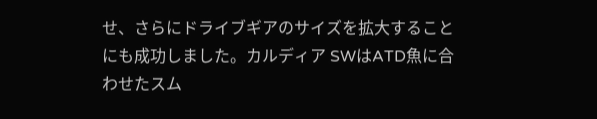せ、さらにドライブギアのサイズを拡大することにも成功しました。カルディア SWはATD魚に合わせたスム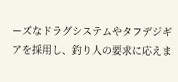ーズなドラグシステムやタフデジギアを採用し、釣り人の要求に応えま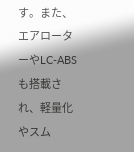す。また、エアローターやLC-ABSも搭載され、軽量化やスム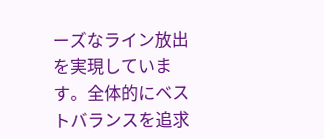ーズなライン放出を実現しています。全体的にベストバランスを追求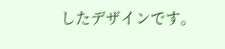したデザインです。